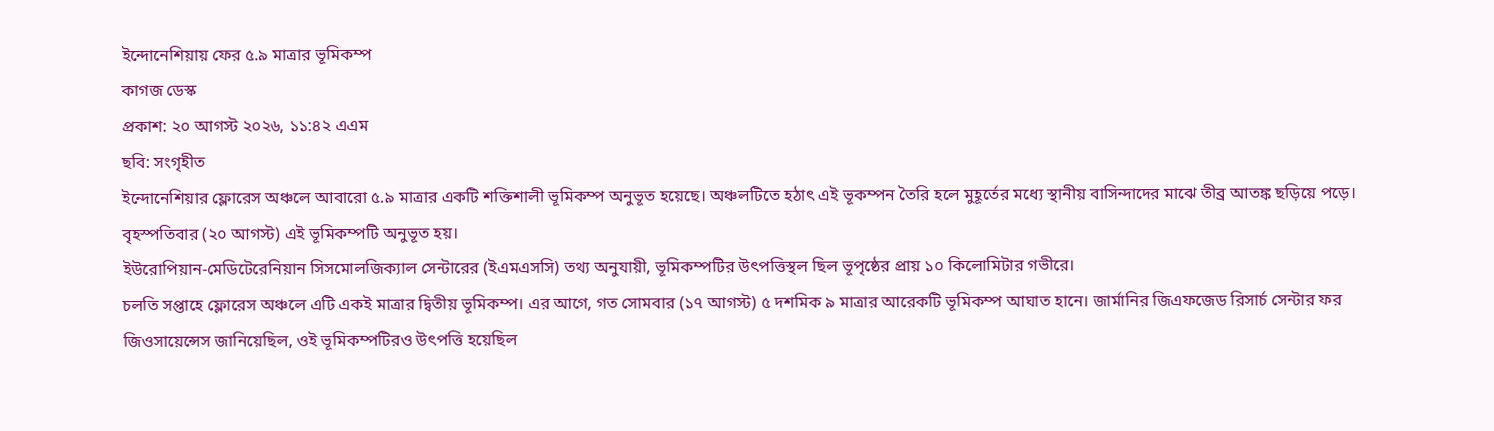ইন্দোনেশিয়ায় ফের ৫.৯ মাত্রার ভূমিকম্প
কাগজ ডেস্ক
প্রকাশ: ২০ আগস্ট ২০২৬, ১১:৪২ এএম
ছবি: সংগৃহীত
ইন্দোনেশিয়ার ফ্লোরেস অঞ্চলে আবারো ৫.৯ মাত্রার একটি শক্তিশালী ভূমিকম্প অনুভূত হয়েছে। অঞ্চলটিতে হঠাৎ এই ভূকম্পন তৈরি হলে মুহূর্তের মধ্যে স্থানীয় বাসিন্দাদের মাঝে তীব্র আতঙ্ক ছড়িয়ে পড়ে।
বৃহস্পতিবার (২০ আগস্ট) এই ভূমিকম্পটি অনুভূত হয়।
ইউরোপিয়ান-মেডিটেরেনিয়ান সিসমোলজিক্যাল সেন্টারের (ইএমএসসি) তথ্য অনুযায়ী, ভূমিকম্পটির উৎপত্তিস্থল ছিল ভূপৃষ্ঠের প্রায় ১০ কিলোমিটার গভীরে।
চলতি সপ্তাহে ফ্লোরেস অঞ্চলে এটি একই মাত্রার দ্বিতীয় ভূমিকম্প। এর আগে, গত সোমবার (১৭ আগস্ট) ৫ দশমিক ৯ মাত্রার আরেকটি ভূমিকম্প আঘাত হানে। জার্মানির জিএফজেড রিসার্চ সেন্টার ফর জিওসায়েন্সেস জানিয়েছিল, ওই ভূমিকম্পটিরও উৎপত্তি হয়েছিল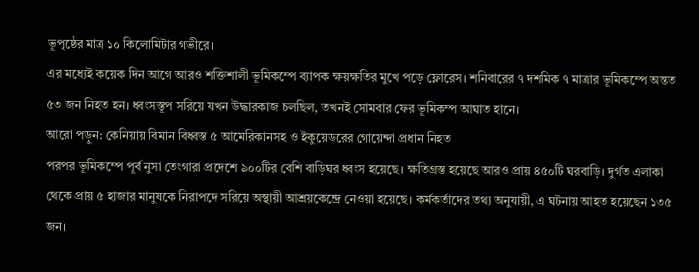ভূপৃষ্ঠের মাত্র ১০ কিলোমিটার গভীরে।
এর মধ্যেই কয়েক দিন আগে আরও শক্তিশালী ভূমিকম্পে ব্যাপক ক্ষয়ক্ষতির মুখে পড়ে ফ্লোরেস। শনিবারের ৭ দশমিক ৭ মাত্রার ভূমিকম্পে অন্তত ৫৩ জন নিহত হন। ধ্বংসস্তূপ সরিয়ে যখন উদ্ধারকাজ চলছিল, তখনই সোমবার ফের ভূমিকম্প আঘাত হানে।
আরো পড়ুন: কেনিয়ায় বিমান বিধ্বস্ত ৫ আমেরিকানসহ ও ইকুয়েডরের গোয়েন্দা প্রধান নিহত
পরপর ভূমিকম্পে পূর্ব নুসা তেংগারা প্রদেশে ৯০০টির বেশি বাড়িঘর ধ্বংস হয়েছে। ক্ষতিগ্রস্ত হয়েছে আরও প্রায় ৪৫০টি ঘরবাড়ি। দুর্গত এলাকা থেকে প্রায় ৫ হাজার মানুষকে নিরাপদে সরিয়ে অস্থায়ী আশ্রয়কেন্দ্রে নেওয়া হয়েছে। কর্মকর্তাদের তথ্য অনুযায়ী, এ ঘটনায় আহত হয়েছেন ১৩৫ জন।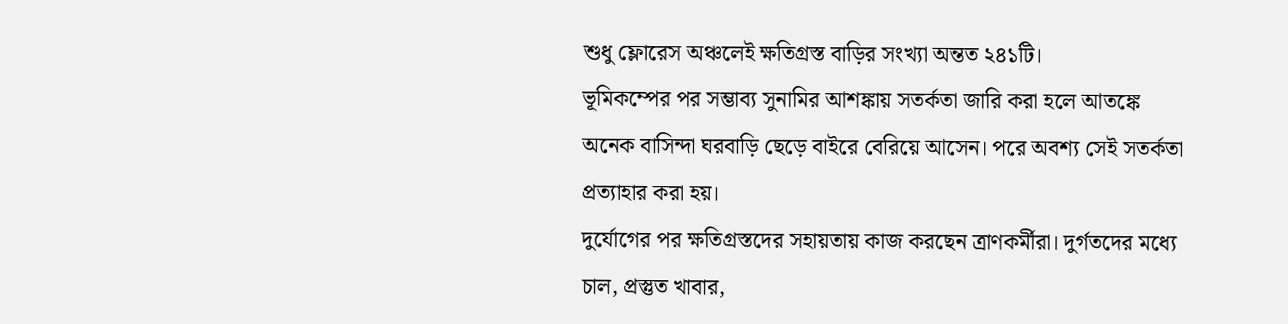শুধু ফ্লোরেস অঞ্চলেই ক্ষতিগ্রস্ত বাড়ির সংখ্যা অন্তত ২৪১টি।
ভূমিকম্পের পর সম্ভাব্য সুনামির আশঙ্কায় সতর্কতা জারি করা হলে আতঙ্কে অনেক বাসিন্দা ঘরবাড়ি ছেড়ে বাইরে বেরিয়ে আসেন। পরে অবশ্য সেই সতর্কতা প্রত্যাহার করা হয়।
দুর্যোগের পর ক্ষতিগ্রস্তদের সহায়তায় কাজ করছেন ত্রাণকর্মীরা। দুর্গতদের মধ্যে চাল, প্রস্তুত খাবার,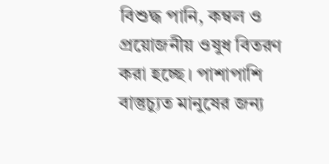বিশুদ্ধ পানি, কম্বল ও প্রয়োজনীয় ওষুধ বিতরণ করা হচ্ছে। পাশাপাশি বাস্তুচ্যুত মানুষের জন্য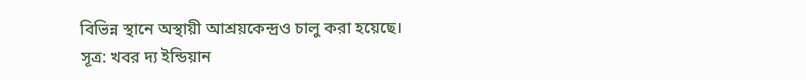বিভিন্ন স্থানে অস্থায়ী আশ্রয়কেন্দ্রও চালু করা হয়েছে।
সূত্র: খবর দ্য ইন্ডিয়ান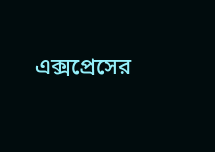এক্সপ্রেসের